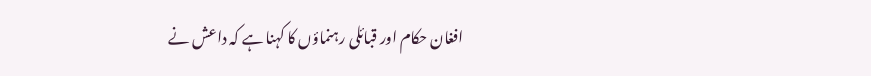افغان حکام اور قبائلی رہنماؤں کا کہنا ہے کہ داعش نے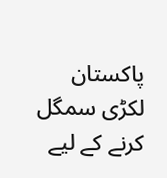پاکستان لکڑی سمگل کرنے کے لیے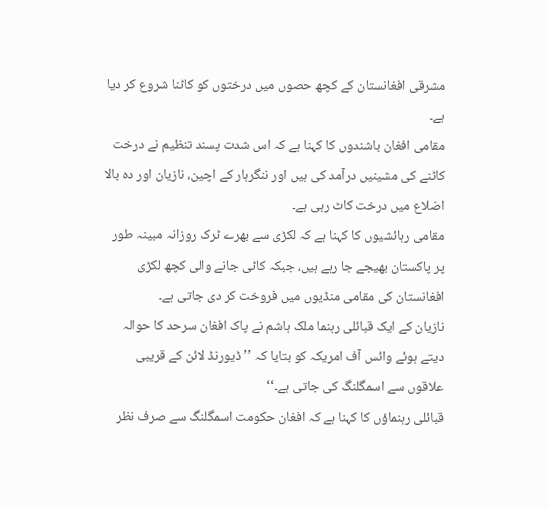مشرقی افغانستان کے کچھ حصوں میں درختوں کو کاٹنا شروع کر دیا ہے۔
مقامی افغان باشندوں کا کہنا ہے کہ اس شدت پسند تنظیم نے درخت کاٹنے کی مشینیں درآمد کی ہیں اور ننگرہار کے اچین، نازیان اور ده بالا اضلاع میں درخت کاٹ رہی ہے۔
مقامی رہائشیوں کا کہنا ہے کہ لکڑی سے بھرے ٹرک روزانہ مبینہ طور پر پاکستان بھیجے جا رہے ہیں، جبکہ کاٹی جانے والی کچھ لکڑی افغانستان کی مقامی منڈیوں میں فروخت کر دی جاتی ہے۔
نازیان کے ایک قبائلی رہنما ملک ہاشم نے پاک افغان سرحد کا حوالہ دیتے ہوئے وائس آف امریکہ کو بتایا کہ ’’ڈیورنڈ لائن کے قریبی علاقوں سے اسمگلنگ کی جاتی ہے۔‘‘
قبائلی رہنماؤں کا کہنا ہے کہ افغان حکومت اسمگلنگ سے صرف نظر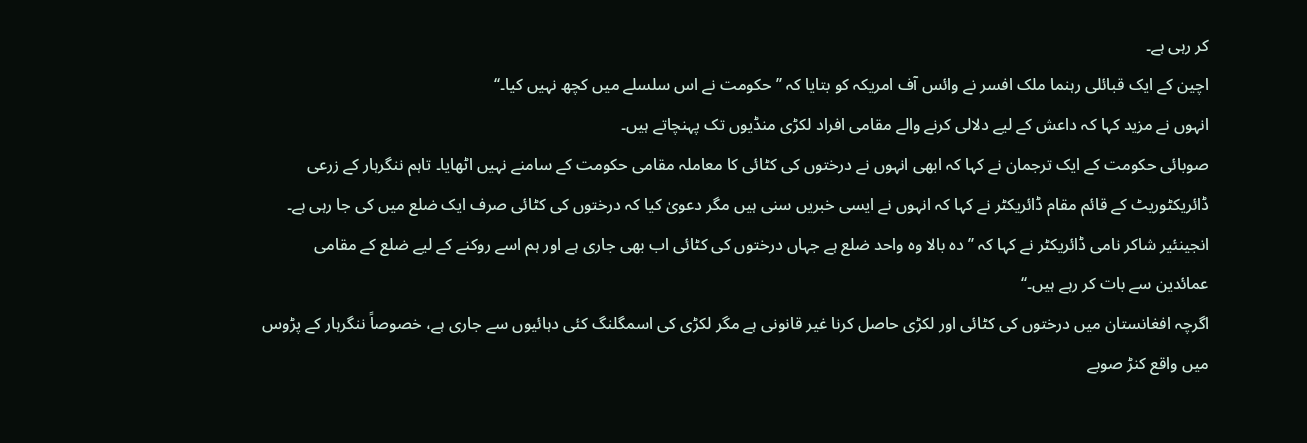کر رہی ہے۔
اچین کے ایک قبائلی رہنما ملک افسر نے وائس آف امریکہ کو بتایا کہ ’’حکومت نے اس سلسلے میں کچھ نہیں کیا۔‘‘
انہوں نے مزید کہا کہ داعش کے لیے دلالی کرنے والے مقامی افراد لکڑی منڈیوں تک پہنچاتے ہیں۔
صوبائی حکومت کے ایک ترجمان نے کہا کہ ابھی انہوں نے درختوں کی کٹائی کا معاملہ مقامی حکومت کے سامنے نہیں اٹھایا۔ تاہم ننگرہار کے زرعی ڈائریکٹوریٹ کے قائم مقام ڈائریکٹر نے کہا کہ انہوں نے ایسی خبریں سنی ہیں مگر دعویٰ کیا کہ درختوں کی کٹائی صرف ایک ضلع میں کی جا رہی ہے۔
انجینئیر شاکر نامی ڈائریکٹر نے کہا کہ ’’دہ بالا وہ واحد ضلع ہے جہاں درختوں کی کٹائی اب بھی جاری ہے اور ہم اسے روکنے کے لیے ضلع کے مقامی عمائدین سے بات کر رہے ہیں۔‘‘
اگرچہ افغانستان میں درختوں کی کٹائی اور لکڑی حاصل کرنا غیر قانونی ہے مگر لکڑی کی اسمگلنگ کئی دہائیوں سے جاری ہے، خصوصاً ننگرہار کے پڑوس میں واقع کنڑ صوبے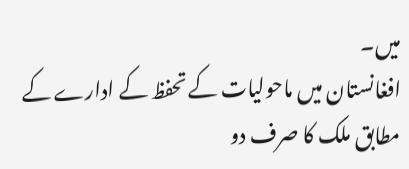میں۔
افغانستان میں ماحولیات کے تحفظ کے ادارے کے مطابق ملک کا صرف دو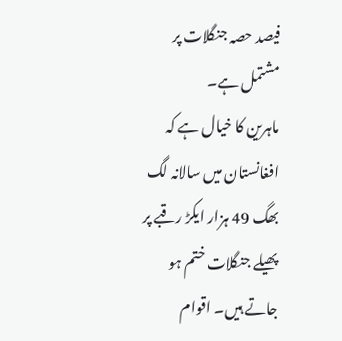فیصد حصہ جنگلات پر مشتمل ہے۔
ماہرین کا خیال ہے کہ افغانستان میں سالانہ لگ بھگ 49 ہزار ایکڑ رقبے پر پھیلے جنگلات ختم ہو جاتے ہیں۔ اقوام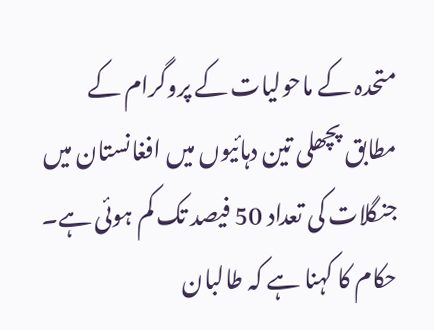متحدہ کے ماحولیات کے پروگرام کے مطابق پچھلی تین دہائیوں میں افغانستان میں جنگلات کی تعداد 50 فیصد تک کم ہوئی ہے۔
حکام کا کہنا ہے کہ طالبان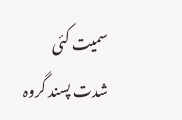سمیت کئی شدت پسند گروہ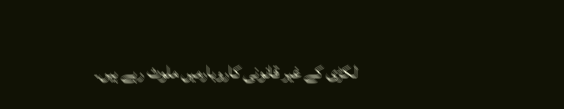لکڑی کے غیر قانونی کاروبارمیں ملوث رہے ہیں۔